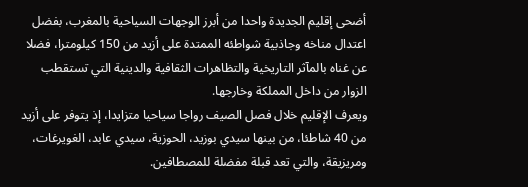أضحى إقليم الجديدة واحدا من أبرز الوجهات السياحية بالمغرب، بفضل اعتدال مناخه وجاذبية شواطئه الممتدة على أزيد من 150 كيلومترا، فضلا عن غناه بالمآثر التاريخية والتظاهرات الثقافية والدينية التي تستقطب الزوار من داخل المملكة وخارجها.
ويعرف الإقليم خلال فصل الصيف رواجا سياحيا متزايدا، إذ يتوفر على أزيد من 40 شاطئا، من بينها سيدي بوزيد، الحوزية، سيدي عابد، الغويرغات، ومريزيقة، والتي تعد قبلة مفضلة للمصطافين.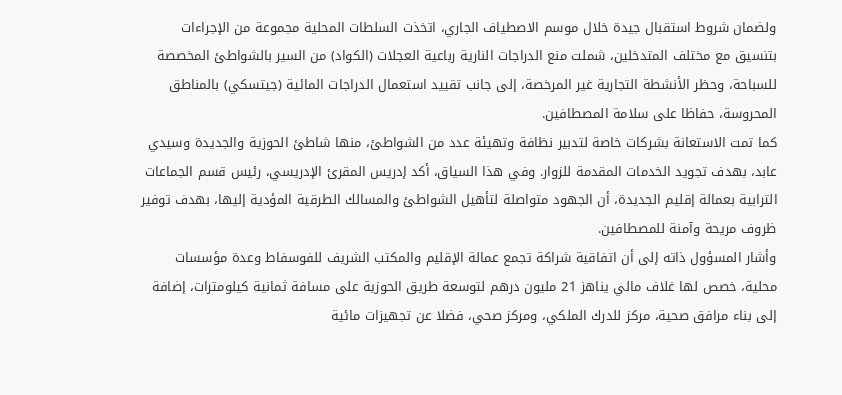ولضمان شروط استقبال جيدة خلال موسم الاصطياف الجاري، اتخذت السلطات المحلية مجموعة من الإجراءات بتنسيق مع مختلف المتدخلين، شملت منع الدراجات النارية رباعية العجلات (الكواد) من السير بالشواطئ المخصصة للسباحة، وحظر الأنشطة التجارية غير المرخصة، إلى جانب تقييد استعمال الدراجات المائية (جيتسكي) بالمناطق المحروسة، حفاظا على سلامة المصطافين.
كما تمت الاستعانة بشركات خاصة لتدبير نظافة وتهيئة عدد من الشواطئ، منها شاطئ الحوزية والجديدة وسيدي عابد، بهدف تجويد الخدمات المقدمة للزوار. وفي هذا السياق، أكد إدريس المقرئ الإدريسي، رئيس قسم الجماعات الترابية بعمالة إقليم الجديدة، أن الجهود متواصلة لتأهيل الشواطئ والمسالك الطرقية المؤدية إليها، بهدف توفير ظروف مريحة وآمنة للمصطافين.
وأشار المسؤول ذاته إلى أن اتفاقية شراكة تجمع عمالة الإقليم والمكتب الشريف للفوسفاط وعدة مؤسسات محلية، خصص لها غلاف مالي يناهز 21 مليون درهم لتوسعة طريق الحوزية على مسافة ثمانية كيلومترات، إضافة إلى بناء مرافق صحية، مركز للدرك الملكي، ومركز صحي، فضلا عن تجهيزات مائية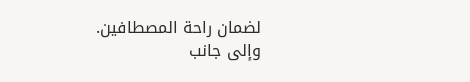لضمان راحة المصطافين.
وإلى جانب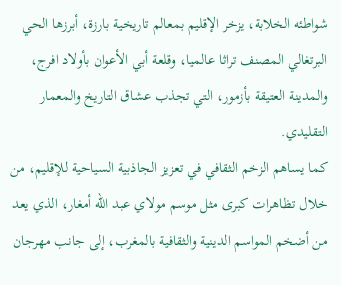شواطئه الخلابة، يزخر الإقليم بمعالم تاريخية بارزة، أبرزها الحي البرتغالي المصنف تراثا عالميا، وقلعة أبي الأعوان بأولاد افرج، والمدينة العتيقة بأزمور، التي تجذب عشاق التاريخ والمعمار التقليدي.
كما يساهم الزخم الثقافي في تعزيز الجاذبية السياحية للإقليم، من خلال تظاهرات كبرى مثل موسم مولاي عبد الله أمغار، الذي يعد من أضخم المواسم الدينية والثقافية بالمغرب، إلى جانب مهرجان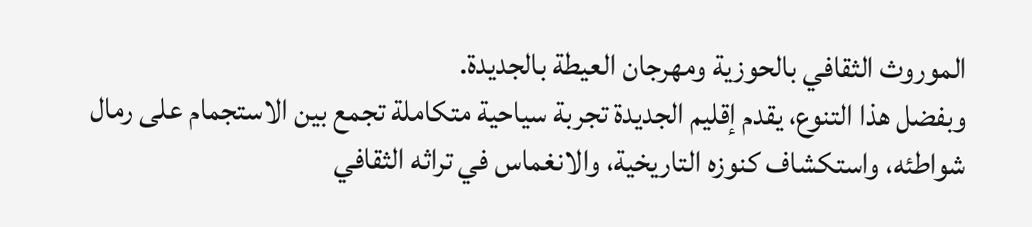الموروث الثقافي بالحوزية ومهرجان العيطة بالجديدة.
وبفضل هذا التنوع، يقدم إقليم الجديدة تجربة سياحية متكاملة تجمع بين الاستجمام على رمال شواطئه، واستكشاف كنوزه التاريخية، والانغماس في تراثه الثقافي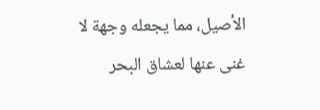الأصيل، مما يجعله وجهة لا غنى عنها لعشاق البحر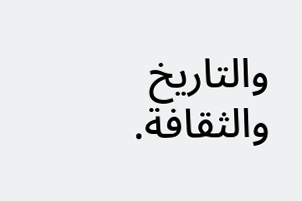والتاريخ والثقافة.